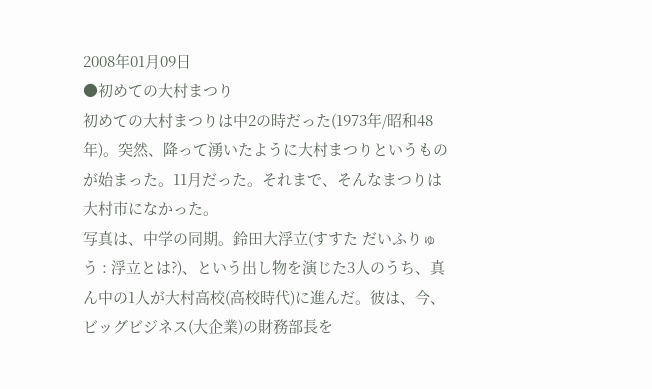2008年01月09日
●初めての大村まつり
初めての大村まつりは中2の時だった(1973年/昭和48年)。突然、降って湧いたように大村まつりというものが始まった。11月だった。それまで、そんなまつりは大村市になかった。
写真は、中学の同期。鈴田大浮立(すすた だいふりゅう : 浮立とは?)、という出し物を演じた3人のうち、真ん中の1人が大村高校(高校時代)に進んだ。彼は、今、ビッグビジネス(大企業)の財務部長を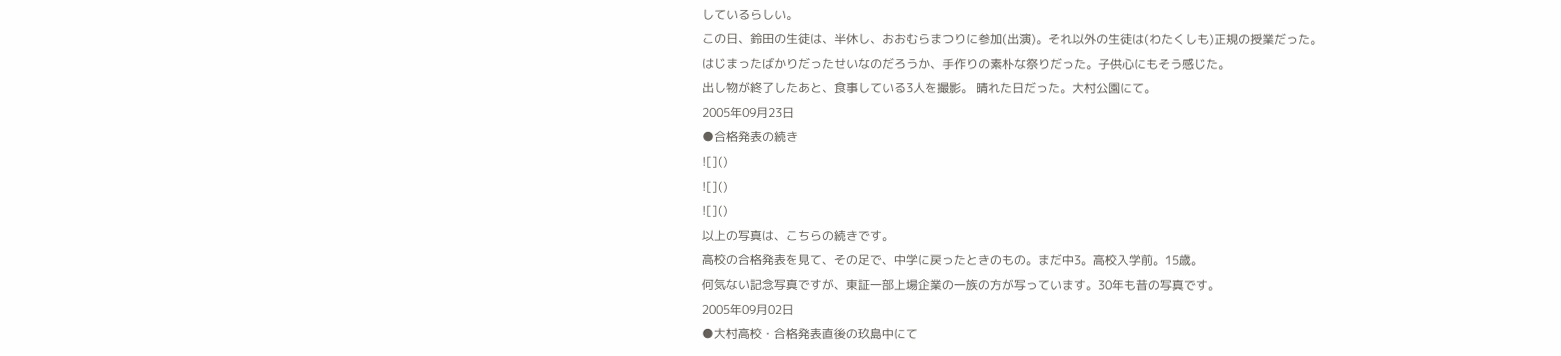しているらしい。
この日、鈴田の生徒は、半休し、おおむらまつりに参加(出演)。それ以外の生徒は(わたくしも)正規の授業だった。
はじまったばかりだったせいなのだろうか、手作りの素朴な祭りだった。子供心にもそう感じた。
出し物が終了したあと、食事している3人を撮影。 晴れた日だった。大村公園にて。
2005年09月23日
●合格発表の続き
![]()
![]()
![]()
以上の写真は、こちらの続きです。
高校の合格発表を見て、その足で、中学に戻ったときのもの。まだ中3。高校入学前。15歳。
何気ない記念写真ですが、東証一部上場企業の一族の方が写っています。30年も昔の写真です。
2005年09月02日
●大村高校・合格発表直後の玖島中にて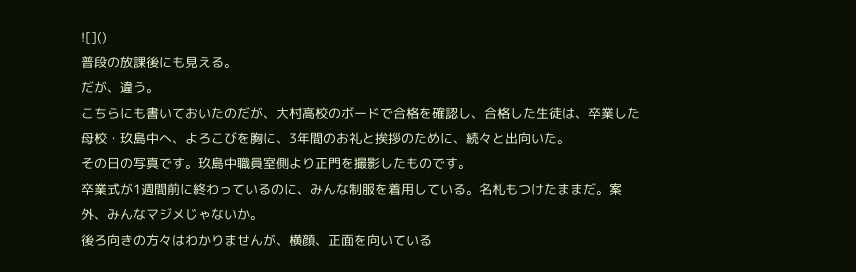![]()
普段の放課後にも見える。
だが、違う。
こちらにも書いておいたのだが、大村高校のボードで合格を確認し、合格した生徒は、卒業した母校・玖島中へ、よろこびを胸に、3年間のお礼と挨拶のために、続々と出向いた。
その日の写真です。玖島中職員室側より正門を撮影したものです。
卒業式が1週間前に終わっているのに、みんな制服を着用している。名札もつけたままだ。案外、みんなマジメじゃないか。
後ろ向きの方々はわかりませんが、横顔、正面を向いている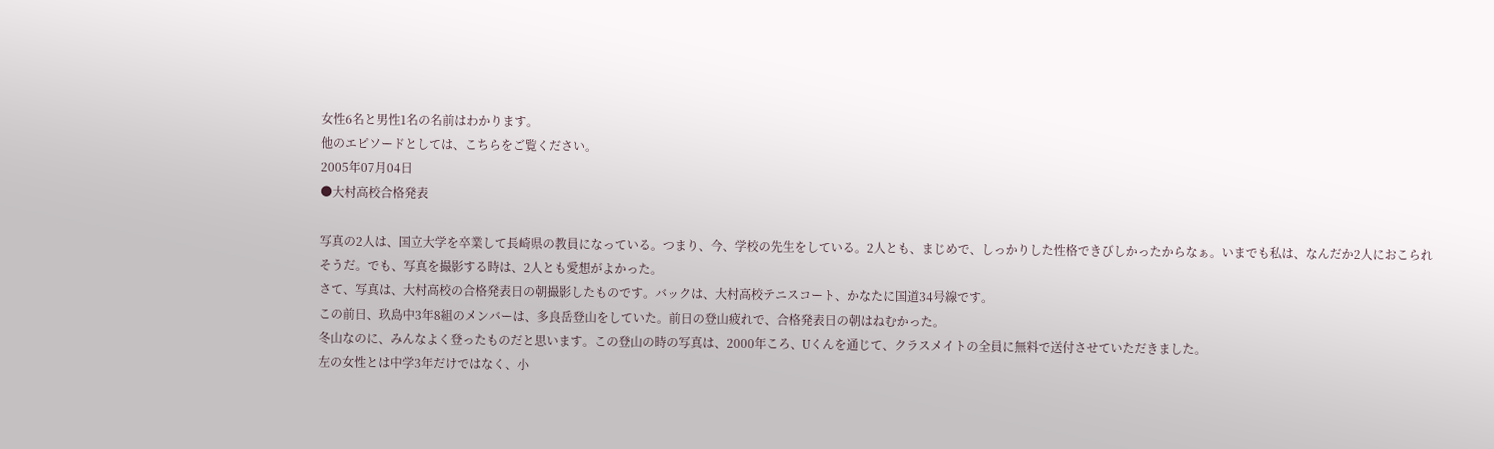女性6名と男性1名の名前はわかります。
他のエピソードとしては、こちらをご覧ください。
2005年07月04日
●大村高校合格発表

写真の2人は、国立大学を卒業して長崎県の教員になっている。つまり、今、学校の先生をしている。2人とも、まじめで、しっかりした性格できびしかったからなぁ。いまでも私は、なんだか2人におこられそうだ。でも、写真を撮影する時は、2人とも愛想がよかった。
さて、写真は、大村高校の合格発表日の朝撮影したものです。バックは、大村高校テニスコート、かなたに国道34号線です。
この前日、玖島中3年8組のメンバーは、多良岳登山をしていた。前日の登山疲れで、合格発表日の朝はねむかった。
冬山なのに、みんなよく登ったものだと思います。この登山の時の写真は、2000年ころ、Uくんを通じて、クラスメイトの全員に無料で送付させていただきました。
左の女性とは中学3年だけではなく、小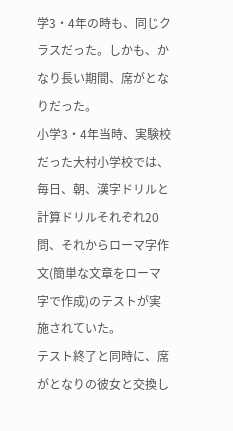学3・4年の時も、同じクラスだった。しかも、かなり長い期間、席がとなりだった。
小学3・4年当時、実験校だった大村小学校では、毎日、朝、漢字ドリルと計算ドリルそれぞれ20問、それからローマ字作文(簡単な文章をローマ字で作成)のテストが実施されていた。
テスト終了と同時に、席がとなりの彼女と交換し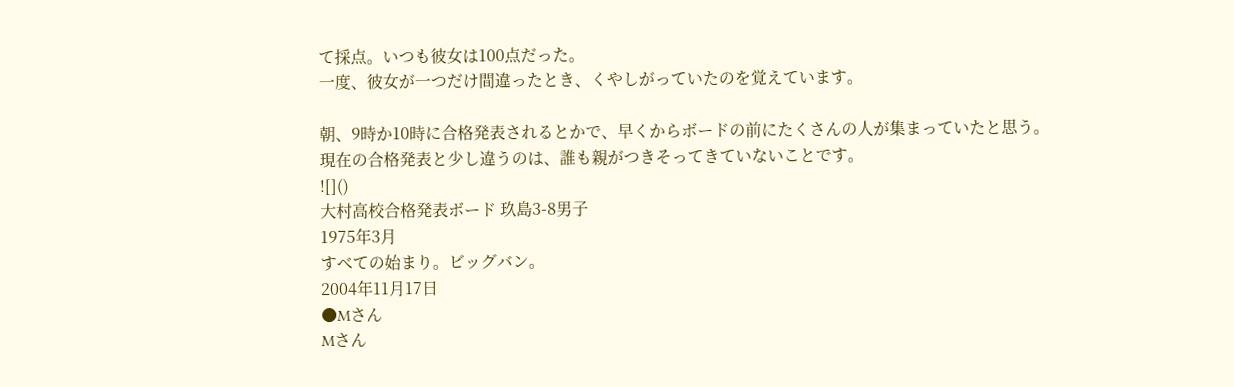て採点。いつも彼女は100点だった。
一度、彼女が一つだけ間違ったとき、くやしがっていたのを覚えています。

朝、9時か10時に合格発表されるとかで、早くからボードの前にたくさんの人が集まっていたと思う。
現在の合格発表と少し違うのは、誰も親がつきそってきていないことです。
![]()
大村高校合格発表ボード 玖島3-8男子
1975年3月
すべての始まり。ビッグバン。
2004年11月17日
●Mさん
Mさん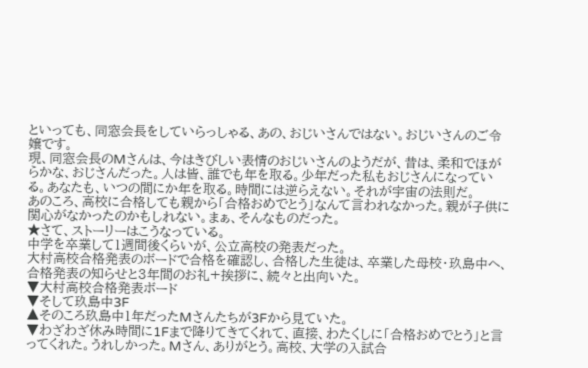といっても、同窓会長をしていらっしゃる、あの、おじいさんではない。おじいさんのご令嬢です。
現、同窓会長のMさんは、今はきびしい表情のおじいさんのようだが、昔は、柔和でほがらかな、おじさんだった。人は皆、誰でも年を取る。少年だった私もおじさんになっている。あなたも、いつの間にか年を取る。時間には逆らえない。それが宇宙の法則だ。
あのころ、高校に合格しても親から「合格おめでとう」なんて言われなかった。親が子供に関心がなかったのかもしれない。まぁ、そんなものだった。
★さて、ストーリーはこうなっている。
中学を卒業して1週間後くらいが、公立高校の発表だった。
大村高校合格発表のボードで合格を確認し、合格した生徒は、卒業した母校・玖島中へ、合格発表の知らせと3年間のお礼+挨拶に、続々と出向いた。
▼大村高校合格発表ボード
▼そして玖島中3F
▲そのころ玖島中1年だったMさんたちが3Fから見ていた。
▼わざわざ休み時間に1Fまで降りてきてくれて、直接、わたくしに「合格おめでとう」と言ってくれた。うれしかった。Mさん、ありがとう。高校、大学の入試合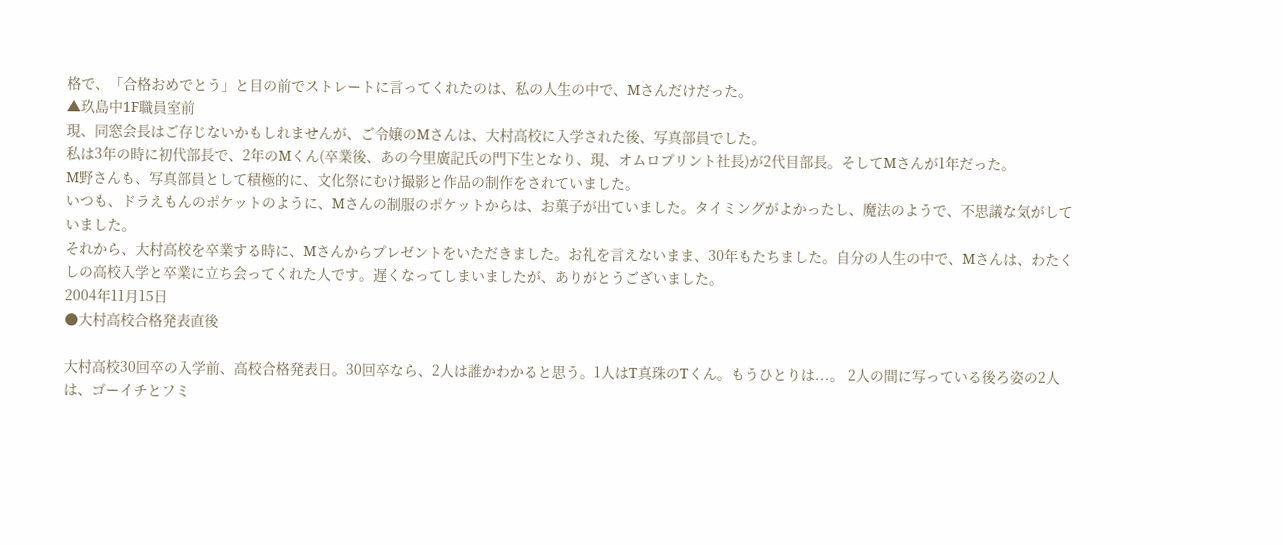格で、「合格おめでとう」と目の前でストレートに言ってくれたのは、私の人生の中で、Mさんだけだった。
▲玖島中1F職員室前
現、同窓会長はご存じないかもしれませんが、ご令嬢のMさんは、大村高校に入学された後、写真部員でした。
私は3年の時に初代部長で、2年のMくん(卒業後、あの今里廣記氏の門下生となり、現、オムロプリント社長)が2代目部長。そしてMさんが1年だった。
M野さんも、写真部員として積極的に、文化祭にむけ撮影と作品の制作をされていました。
いつも、ドラえもんのポケットのように、Mさんの制服のポケットからは、お菓子が出ていました。タイミングがよかったし、魔法のようで、不思議な気がしていました。
それから、大村高校を卒業する時に、Mさんからプレゼントをいただきました。お礼を言えないまま、30年もたちました。自分の人生の中で、Mさんは、わたくしの高校入学と卒業に立ち会ってくれた人です。遅くなってしまいましたが、ありがとうございました。
2004年11月15日
●大村高校合格発表直後

大村高校30回卒の入学前、高校合格発表日。30回卒なら、2人は誰かわかると思う。1人はT真珠のTくん。もうひとりは...。 2人の間に写っている後ろ姿の2人は、ゴーイチとフミ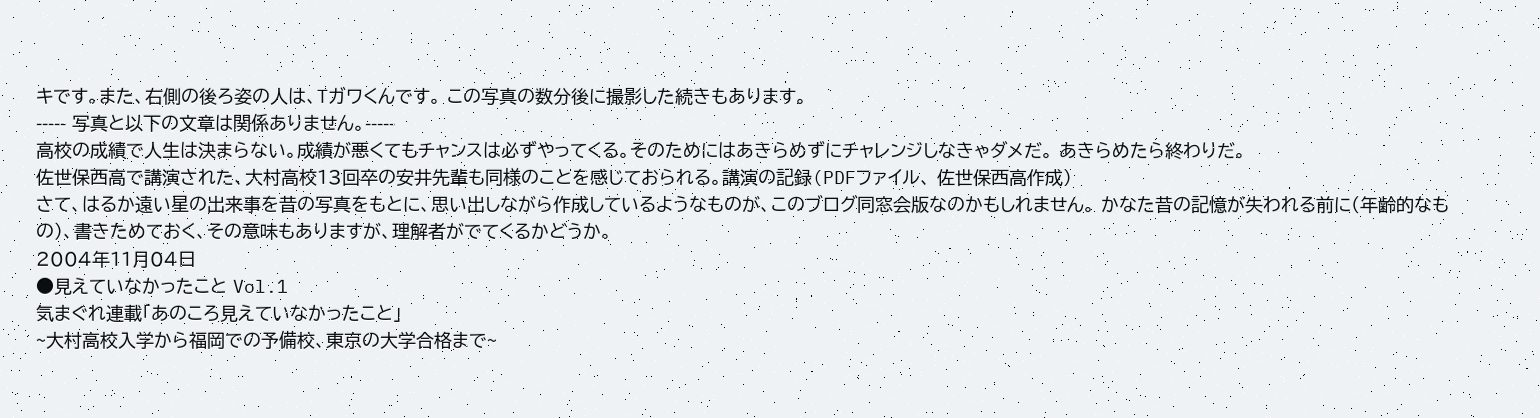キです。また、右側の後ろ姿の人は、Tガワくんです。 この写真の数分後に撮影した続きもあります。
----- 写真と以下の文章は関係ありません。-----
高校の成績で人生は決まらない。成績が悪くてもチャンスは必ずやってくる。そのためにはあきらめずにチャレンジしなきゃダメだ。 あきらめたら終わりだ。
佐世保西高で講演された、大村高校13回卒の安井先輩も同様のことを感じておられる。講演の記録(PDFファイル、 佐世保西高作成)
さて、はるか遠い星の出来事を昔の写真をもとに、思い出しながら作成しているようなものが、このブログ同窓会版なのかもしれません。 かなた昔の記憶が失われる前に(年齢的なもの)、書きためておく、その意味もありますが、理解者がでてくるかどうか。
2004年11月04日
●見えていなかったこと Vol.1
気まぐれ連載「あのころ見えていなかったこと」
~大村高校入学から福岡での予備校、東京の大学合格まで~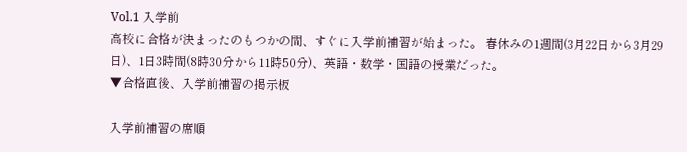Vol.1 入学前
高校に合格が決まったのもつかの間、すぐに入学前補習が始まった。 春休みの1週間(3月22日から3月29日)、1日3時間(8時30分から11時50分)、英語・数学・国語の授業だった。
▼合格直後、入学前補習の掲示板

入学前補習の席順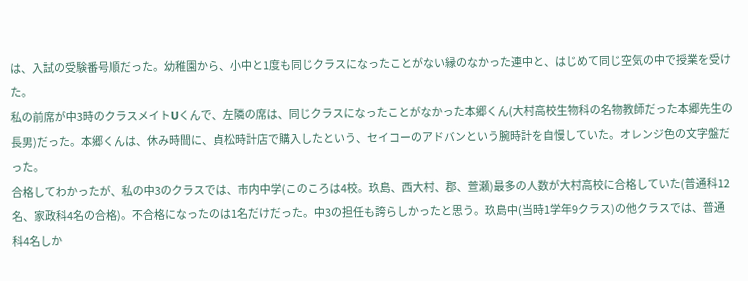は、入試の受験番号順だった。幼稚園から、小中と1度も同じクラスになったことがない縁のなかった連中と、はじめて同じ空気の中で授業を受けた。
私の前席が中3時のクラスメイトUくんで、左隣の席は、同じクラスになったことがなかった本郷くん(大村高校生物科の名物教師だった本郷先生の長男)だった。本郷くんは、休み時間に、貞松時計店で購入したという、セイコーのアドバンという腕時計を自慢していた。オレンジ色の文字盤だった。
合格してわかったが、私の中3のクラスでは、市内中学(このころは4校。玖島、西大村、郡、萱瀬)最多の人数が大村高校に合格していた(普通科12名、家政科4名の合格)。不合格になったのは1名だけだった。中3の担任も誇らしかったと思う。玖島中(当時1学年9クラス)の他クラスでは、普通科4名しか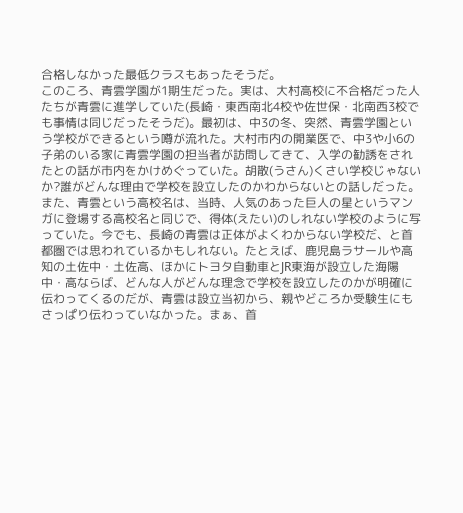合格しなかった最低クラスもあったそうだ。
このころ、青雲学園が1期生だった。実は、大村高校に不合格だった人たちが青雲に進学していた(長崎・東西南北4校や佐世保・北南西3校でも事情は同じだったそうだ)。最初は、中3の冬、突然、青雲学園という学校ができるという噂が流れた。大村市内の開業医で、中3や小6の子弟のいる家に青雲学園の担当者が訪問してきて、入学の勧誘をされたとの話が市内をかけめぐっていた。胡散(うさん)くさい学校じゃないか?誰がどんな理由で学校を設立したのかわからないとの話しだった。
また、青雲という高校名は、当時、人気のあった巨人の星というマンガに登場する高校名と同じで、得体(えたい)のしれない学校のように写っていた。今でも、長崎の青雲は正体がよくわからない学校だ、と首都圏では思われているかもしれない。たとえば、鹿児島ラサールや高知の土佐中・土佐高、ほかにトヨタ自動車とJR東海が設立した海陽中・高ならば、どんな人がどんな理念で学校を設立したのかが明確に伝わってくるのだが、青雲は設立当初から、親やどころか受験生にもさっぱり伝わっていなかった。まぁ、首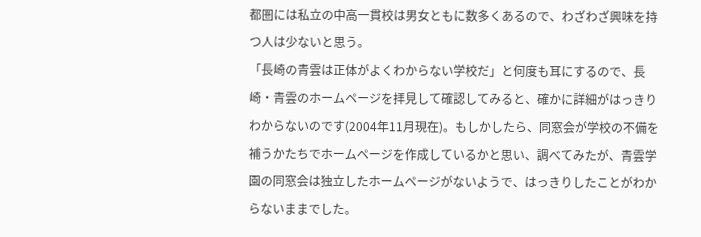都圏には私立の中高一貫校は男女ともに数多くあるので、わざわざ興味を持つ人は少ないと思う。
「長崎の青雲は正体がよくわからない学校だ」と何度も耳にするので、長崎・青雲のホームページを拝見して確認してみると、確かに詳細がはっきりわからないのです(2004年11月現在)。もしかしたら、同窓会が学校の不備を補うかたちでホームページを作成しているかと思い、調べてみたが、青雲学園の同窓会は独立したホームページがないようで、はっきりしたことがわからないままでした。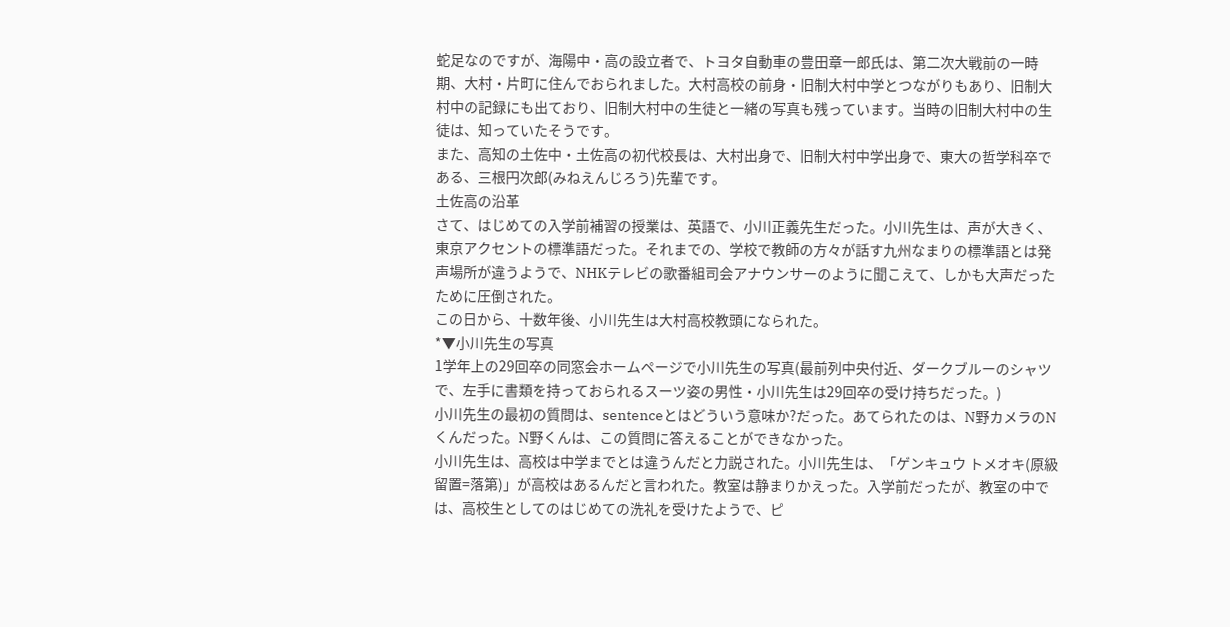蛇足なのですが、海陽中・高の設立者で、トヨタ自動車の豊田章一郎氏は、第二次大戦前の一時期、大村・片町に住んでおられました。大村高校の前身・旧制大村中学とつながりもあり、旧制大村中の記録にも出ており、旧制大村中の生徒と一緒の写真も残っています。当時の旧制大村中の生徒は、知っていたそうです。
また、高知の土佐中・土佐高の初代校長は、大村出身で、旧制大村中学出身で、東大の哲学科卒である、三根円次郎(みねえんじろう)先輩です。
土佐高の沿革
さて、はじめての入学前補習の授業は、英語で、小川正義先生だった。小川先生は、声が大きく、東京アクセントの標準語だった。それまでの、学校で教師の方々が話す九州なまりの標準語とは発声場所が違うようで、NHKテレビの歌番組司会アナウンサーのように聞こえて、しかも大声だったために圧倒された。
この日から、十数年後、小川先生は大村高校教頭になられた。
*▼小川先生の写真
1学年上の29回卒の同窓会ホームページで小川先生の写真(最前列中央付近、ダークブルーのシャツで、左手に書類を持っておられるスーツ姿の男性・小川先生は29回卒の受け持ちだった。)
小川先生の最初の質問は、sentenceとはどういう意味か?だった。あてられたのは、N野カメラのNくんだった。N野くんは、この質問に答えることができなかった。
小川先生は、高校は中学までとは違うんだと力説された。小川先生は、「ゲンキュウ トメオキ(原級留置=落第)」が高校はあるんだと言われた。教室は静まりかえった。入学前だったが、教室の中では、高校生としてのはじめての洗礼を受けたようで、ピ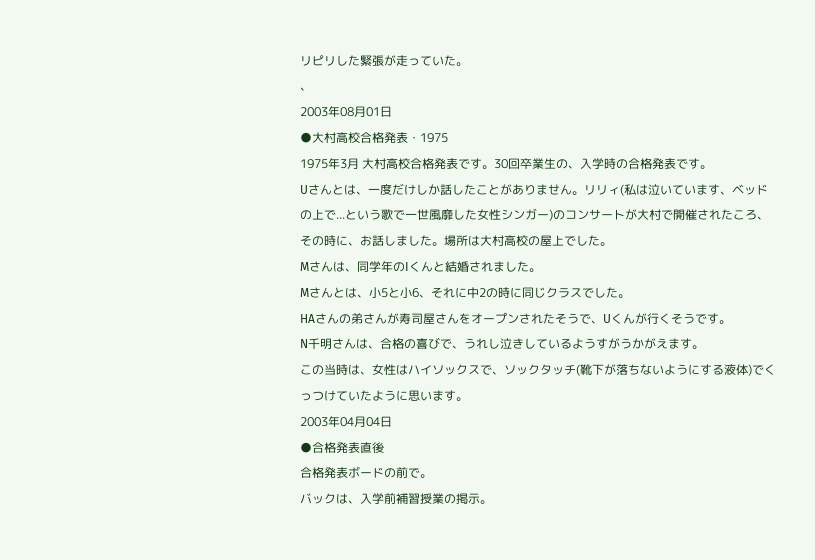リピリした緊張が走っていた。
、
2003年08月01日
●大村高校合格発表・1975
1975年3月 大村高校合格発表です。30回卒業生の、入学時の合格発表です。
Uさんとは、一度だけしか話したことがありません。リリィ(私は泣いています、ベッドの上で...という歌で一世風靡した女性シンガー)のコンサートが大村で開催されたころ、その時に、お話しました。場所は大村高校の屋上でした。
Mさんは、同学年のIくんと結婚されました。
Mさんとは、小5と小6、それに中2の時に同じクラスでした。
HAさんの弟さんが寿司屋さんをオープンされたそうで、Uくんが行くそうです。
N千明さんは、合格の喜びで、うれし泣きしているようすがうかがえます。
この当時は、女性はハイソックスで、ソックタッチ(靴下が落ちないようにする液体)でくっつけていたように思います。
2003年04月04日
●合格発表直後
合格発表ボードの前で。
バックは、入学前補習授業の掲示。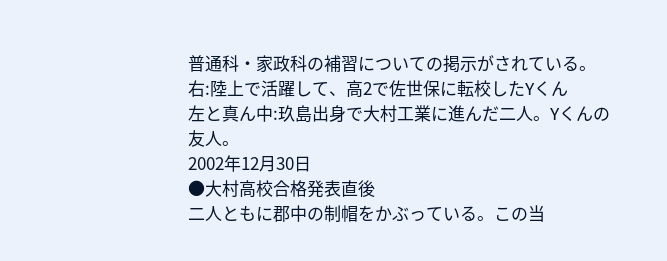普通科・家政科の補習についての掲示がされている。
右:陸上で活躍して、高2で佐世保に転校したYくん
左と真ん中:玖島出身で大村工業に進んだ二人。Yくんの友人。
2002年12月30日
●大村高校合格発表直後
二人ともに郡中の制帽をかぶっている。この当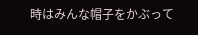時はみんな帽子をかぶって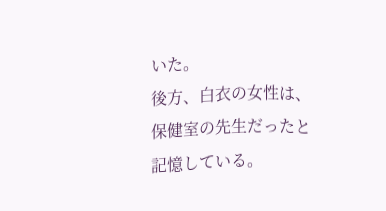いた。
後方、白衣の女性は、保健室の先生だったと記憶している。